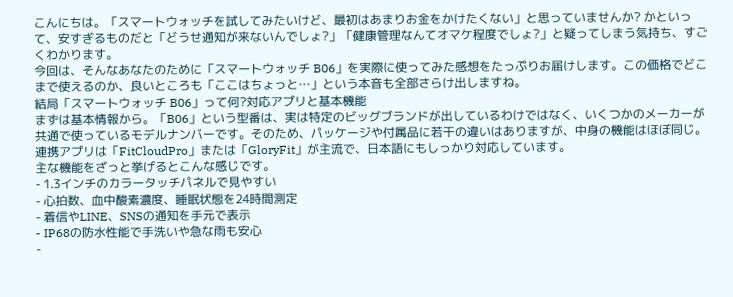こんにちは。「スマートウォッチを試してみたいけど、最初はあまりお金をかけたくない」と思っていませんか? かといって、安すぎるものだと「どうせ通知が来ないんでしょ?」「健康管理なんてオマケ程度でしょ?」と疑ってしまう気持ち、すごくわかります。
今回は、そんなあなたのために「スマートウォッチ B06」を実際に使ってみた感想をたっぷりお届けします。この価格でどこまで使えるのか、良いところも「ここはちょっと…」という本音も全部さらけ出しますね。
結局「スマートウォッチ B06」って何?対応アプリと基本機能
まずは基本情報から。「B06」という型番は、実は特定のビッグブランドが出しているわけではなく、いくつかのメーカーが共通で使っているモデルナンバーです。そのため、パッケージや付属品に若干の違いはありますが、中身の機能はほぼ同じ。連携アプリは「FitCloudPro」または「GloryFit」が主流で、日本語にもしっかり対応しています。
主な機能をざっと挙げるとこんな感じです。
- 1.3インチのカラータッチパネルで見やすい
- 心拍数、血中酸素濃度、睡眠状態を24時間測定
- 着信やLINE、SNSの通知を手元で表示
- IP68の防水性能で手洗いや急な雨も安心
-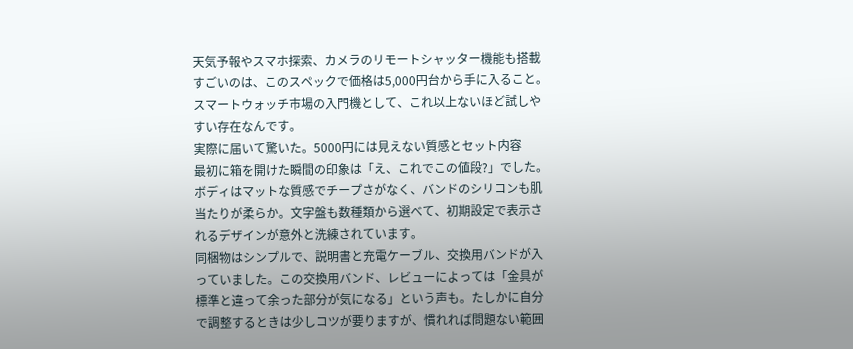天気予報やスマホ探索、カメラのリモートシャッター機能も搭載
すごいのは、このスペックで価格は5,000円台から手に入ること。スマートウォッチ市場の入門機として、これ以上ないほど試しやすい存在なんです。
実際に届いて驚いた。5000円には見えない質感とセット内容
最初に箱を開けた瞬間の印象は「え、これでこの値段?」でした。ボディはマットな質感でチープさがなく、バンドのシリコンも肌当たりが柔らか。文字盤も数種類から選べて、初期設定で表示されるデザインが意外と洗練されています。
同梱物はシンプルで、説明書と充電ケーブル、交換用バンドが入っていました。この交換用バンド、レビューによっては「金具が標準と違って余った部分が気になる」という声も。たしかに自分で調整するときは少しコツが要りますが、慣れれば問題ない範囲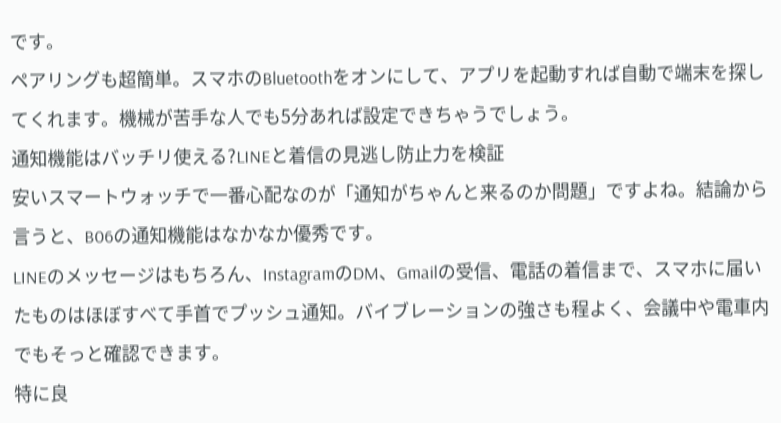です。
ペアリングも超簡単。スマホのBluetoothをオンにして、アプリを起動すれば自動で端末を探してくれます。機械が苦手な人でも5分あれば設定できちゃうでしょう。
通知機能はバッチリ使える?LINEと着信の見逃し防止力を検証
安いスマートウォッチで一番心配なのが「通知がちゃんと来るのか問題」ですよね。結論から言うと、B06の通知機能はなかなか優秀です。
LINEのメッセージはもちろん、InstagramのDM、Gmailの受信、電話の着信まで、スマホに届いたものはほぼすべて手首でプッシュ通知。バイブレーションの強さも程よく、会議中や電車内でもそっと確認できます。
特に良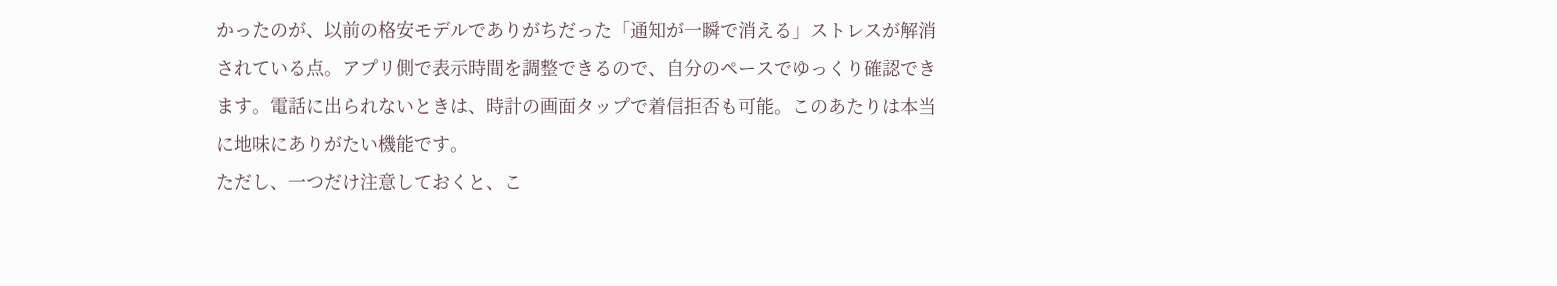かったのが、以前の格安モデルでありがちだった「通知が一瞬で消える」ストレスが解消されている点。アプリ側で表示時間を調整できるので、自分のペースでゆっくり確認できます。電話に出られないときは、時計の画面タップで着信拒否も可能。このあたりは本当に地味にありがたい機能です。
ただし、一つだけ注意しておくと、こ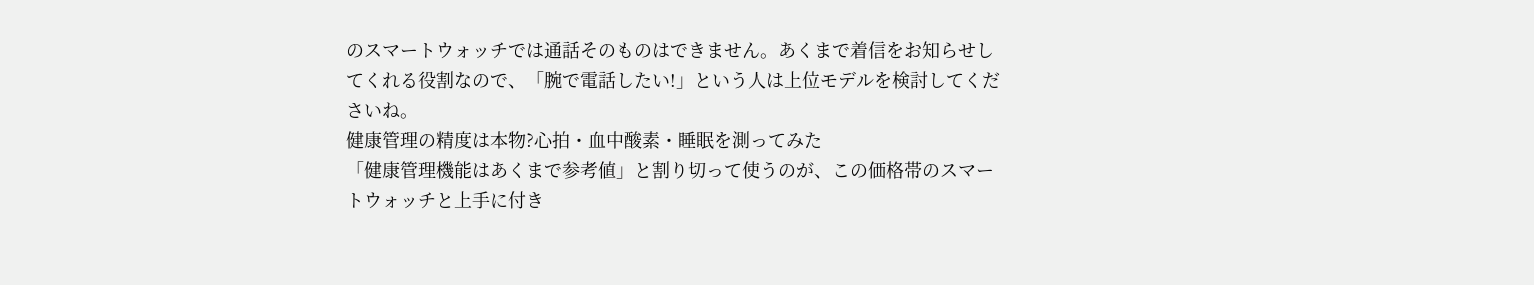のスマートウォッチでは通話そのものはできません。あくまで着信をお知らせしてくれる役割なので、「腕で電話したい!」という人は上位モデルを検討してくださいね。
健康管理の精度は本物?心拍・血中酸素・睡眠を測ってみた
「健康管理機能はあくまで参考値」と割り切って使うのが、この価格帯のスマートウォッチと上手に付き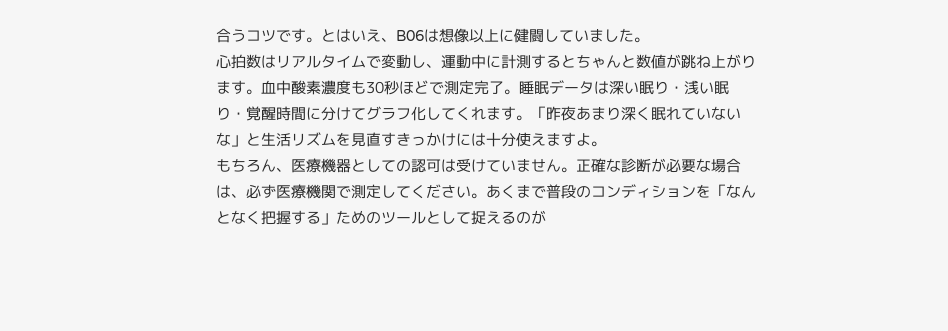合うコツです。とはいえ、B06は想像以上に健闘していました。
心拍数はリアルタイムで変動し、運動中に計測するとちゃんと数値が跳ね上がります。血中酸素濃度も30秒ほどで測定完了。睡眠データは深い眠り・浅い眠り・覚醒時間に分けてグラフ化してくれます。「昨夜あまり深く眠れていないな」と生活リズムを見直すきっかけには十分使えますよ。
もちろん、医療機器としての認可は受けていません。正確な診断が必要な場合は、必ず医療機関で測定してください。あくまで普段のコンディションを「なんとなく把握する」ためのツールとして捉えるのが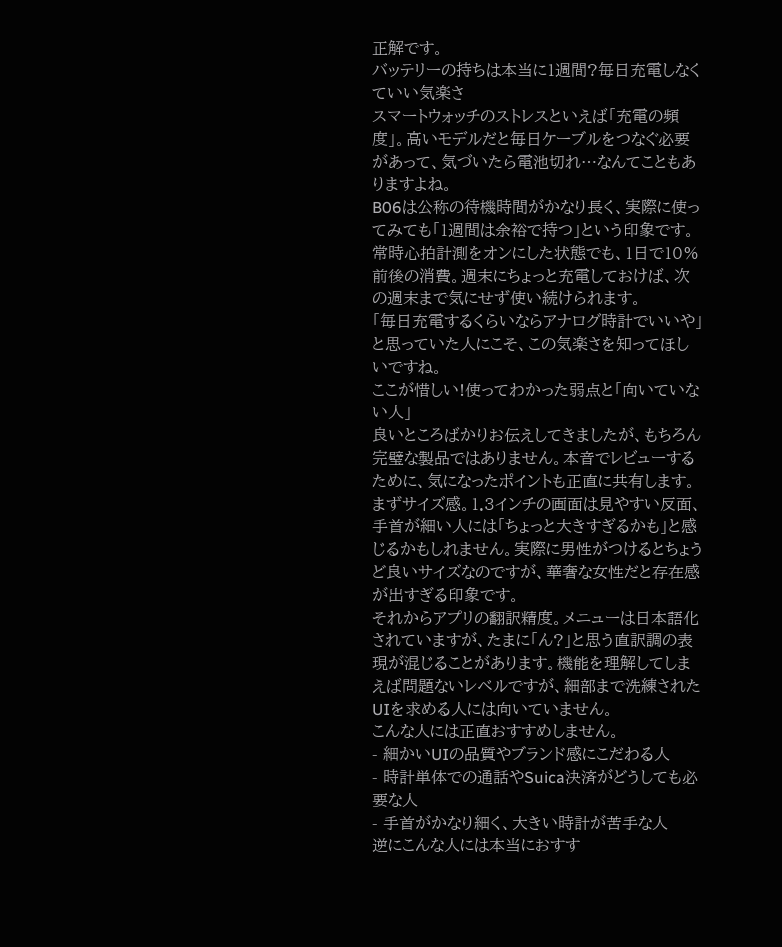正解です。
バッテリーの持ちは本当に1週間?毎日充電しなくていい気楽さ
スマートウォッチのストレスといえば「充電の頻度」。高いモデルだと毎日ケーブルをつなぐ必要があって、気づいたら電池切れ…なんてこともありますよね。
B06は公称の待機時間がかなり長く、実際に使ってみても「1週間は余裕で持つ」という印象です。常時心拍計測をオンにした状態でも、1日で10%前後の消費。週末にちょっと充電しておけば、次の週末まで気にせず使い続けられます。
「毎日充電するくらいならアナログ時計でいいや」と思っていた人にこそ、この気楽さを知ってほしいですね。
ここが惜しい!使ってわかった弱点と「向いていない人」
良いところばかりお伝えしてきましたが、もちろん完璧な製品ではありません。本音でレビューするために、気になったポイントも正直に共有します。
まずサイズ感。1.3インチの画面は見やすい反面、手首が細い人には「ちょっと大きすぎるかも」と感じるかもしれません。実際に男性がつけるとちょうど良いサイズなのですが、華奢な女性だと存在感が出すぎる印象です。
それからアプリの翻訳精度。メニューは日本語化されていますが、たまに「ん?」と思う直訳調の表現が混じることがあります。機能を理解してしまえば問題ないレベルですが、細部まで洗練されたUIを求める人には向いていません。
こんな人には正直おすすめしません。
- 細かいUIの品質やブランド感にこだわる人
- 時計単体での通話やSuica決済がどうしても必要な人
- 手首がかなり細く、大きい時計が苦手な人
逆にこんな人には本当におすす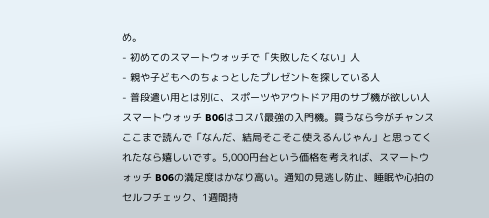め。
- 初めてのスマートウォッチで「失敗したくない」人
- 親や子どもへのちょっとしたプレゼントを探している人
- 普段遣い用とは別に、スポーツやアウトドア用のサブ機が欲しい人
スマートウォッチ B06はコスパ最強の入門機。買うなら今がチャンス
ここまで読んで「なんだ、結局そこそこ使えるんじゃん」と思ってくれたなら嬉しいです。5,000円台という価格を考えれば、スマートウォッチ B06の満足度はかなり高い。通知の見逃し防止、睡眠や心拍のセルフチェック、1週間持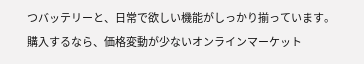つバッテリーと、日常で欲しい機能がしっかり揃っています。
購入するなら、価格変動が少ないオンラインマーケット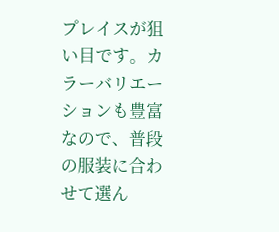プレイスが狙い目です。カラーバリエーションも豊富なので、普段の服装に合わせて選ん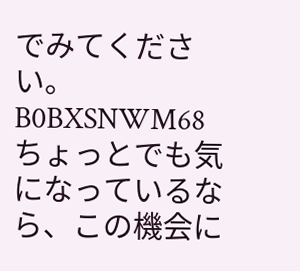でみてください。
B0BXSNWM68ちょっとでも気になっているなら、この機会に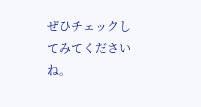ぜひチェックしてみてくださいね。